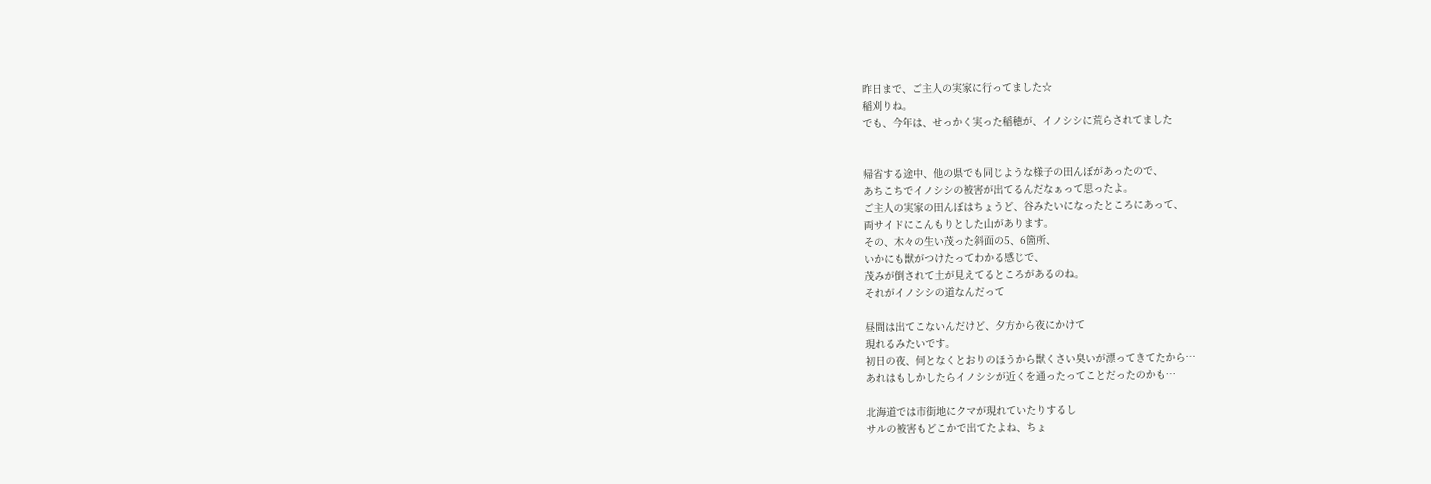昨日まで、ご主人の実家に行ってました☆
稲刈りね。
でも、今年は、せっかく実った稲穂が、イノシシに荒らされてました


帰省する途中、他の県でも同じような様子の田んぼがあったので、
あちこちでイノシシの被害が出てるんだなぁって思ったよ。
ご主人の実家の田んぼはちょうど、谷みたいになったところにあって、
両サイドにこんもりとした山があります。
その、木々の生い茂った斜面の5、6箇所、
いかにも獣がつけたってわかる感じで、
茂みが倒されて土が見えてるところがあるのね。
それがイノシシの道なんだって

昼間は出てこないんだけど、夕方から夜にかけて
現れるみたいです。
初日の夜、何となくとおりのほうから獣くさい臭いが漂ってきてたから…
あれはもしかしたらイノシシが近くを通ったってことだったのかも…

北海道では市街地にクマが現れていたりするし
サルの被害もどこかで出てたよね、ちょ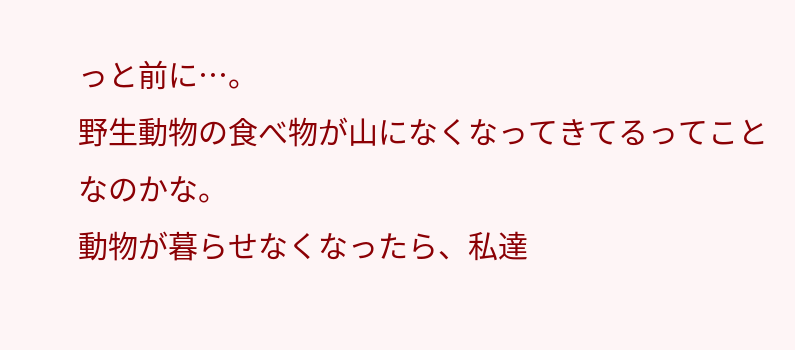っと前に…。
野生動物の食べ物が山になくなってきてるってことなのかな。
動物が暮らせなくなったら、私達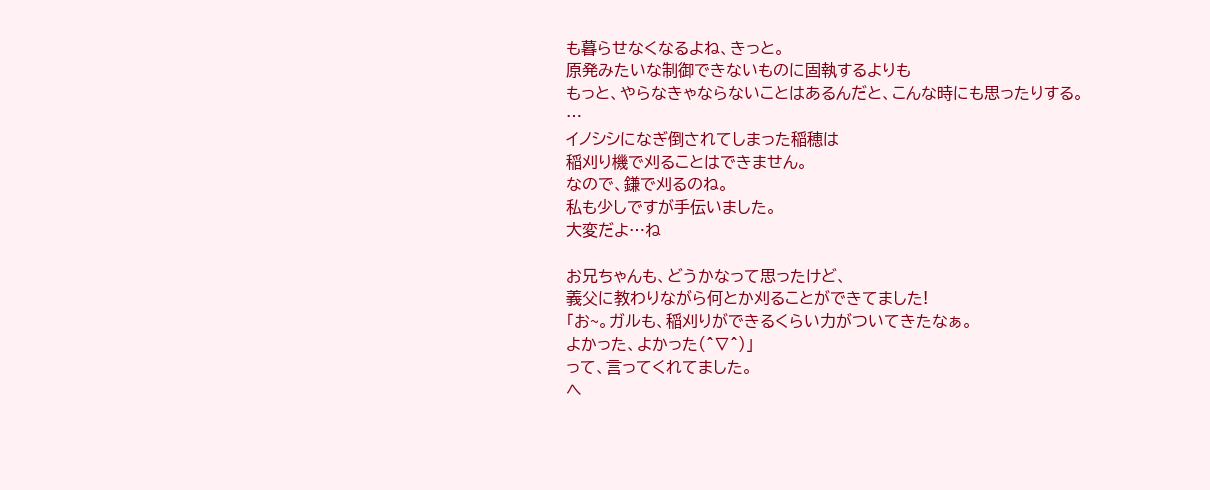も暮らせなくなるよね、きっと。
原発みたいな制御できないものに固執するよりも
もっと、やらなきゃならないことはあるんだと、こんな時にも思ったりする。
…
イノシシになぎ倒されてしまった稲穂は
稲刈り機で刈ることはできません。
なので、鎌で刈るのね。
私も少しですが手伝いました。
大変だよ…ね

お兄ちゃんも、どうかなって思ったけど、
義父に教わりながら何とか刈ることができてました!
「お~。ガルも、稲刈りができるくらい力がついてきたなぁ。
よかった、よかった(^∇^)」
って、言ってくれてました。
へ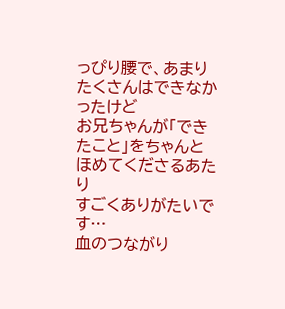っぴり腰で、あまりたくさんはできなかったけど
お兄ちゃんが「できたこと」をちゃんとほめてくださるあたり
すごくありがたいです…
血のつながり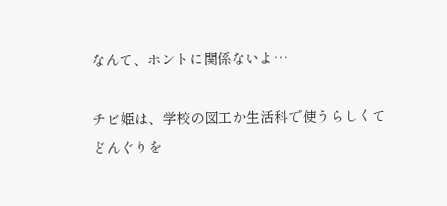なんて、ホントに関係ないよ…

チビ姫は、学校の図工か生活科で使うらしくて
どんぐりを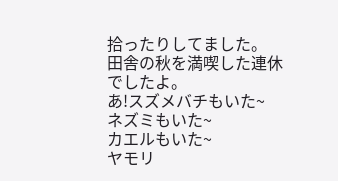拾ったりしてました。
田舎の秋を満喫した連休でしたよ。
あ!スズメバチもいた~
ネズミもいた~
カエルもいた~
ヤモリ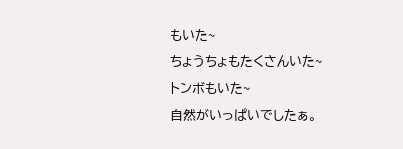もいた~
ちょうちょもたくさんいた~
トンボもいた~
自然がいっぱいでしたぁ。